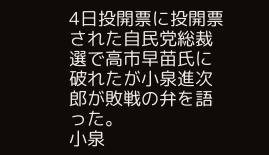4日投開票に投開票された自民党総裁選で高市早苗氏に破れたが小泉進次郎が敗戦の弁を語った。
小泉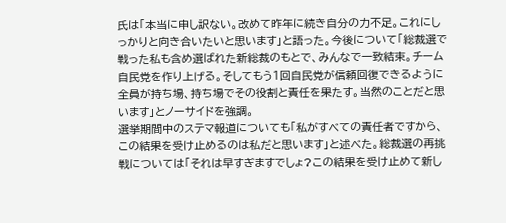氏は「本当に申し訳ない。改めて昨年に続き自分の力不足。これにしっかりと向き合いたいと思います」と語った。今後について「総裁選で戦った私も含め選ばれた新総裁のもとで、みんなで一致結束。チーム自民党を作り上げる。そしてもう1回自民党が信頼回復できるように全員が持ち場、持ち場でその役割と責任を果たす。当然のことだと思います」とノーサイドを強調。
選挙期間中のステマ報道についても「私がすべての責任者ですから、この結果を受け止めるのは私だと思います」と述べた。総裁選の再挑戦については「それは早すぎますでしょ?この結果を受け止めて新し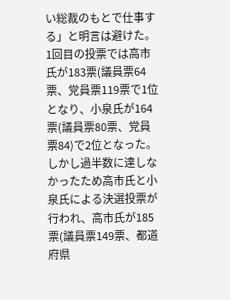い総裁のもとで仕事する」と明言は避けた。
1回目の投票では高市氏が183票(議員票64票、党員票119票で1位となり、小泉氏が164票(議員票80票、党員票84)で2位となった。しかし過半数に達しなかったため高市氏と小泉氏による決選投票が行われ、高市氏が185票(議員票149票、都道府県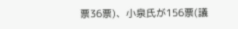票36票)、小泉氏が156票(議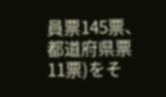員票145票、都道府県票11票)をそ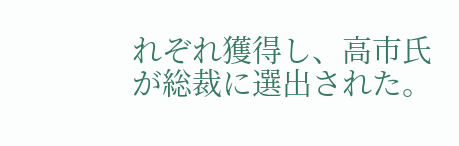れぞれ獲得し、高市氏が総裁に選出された。